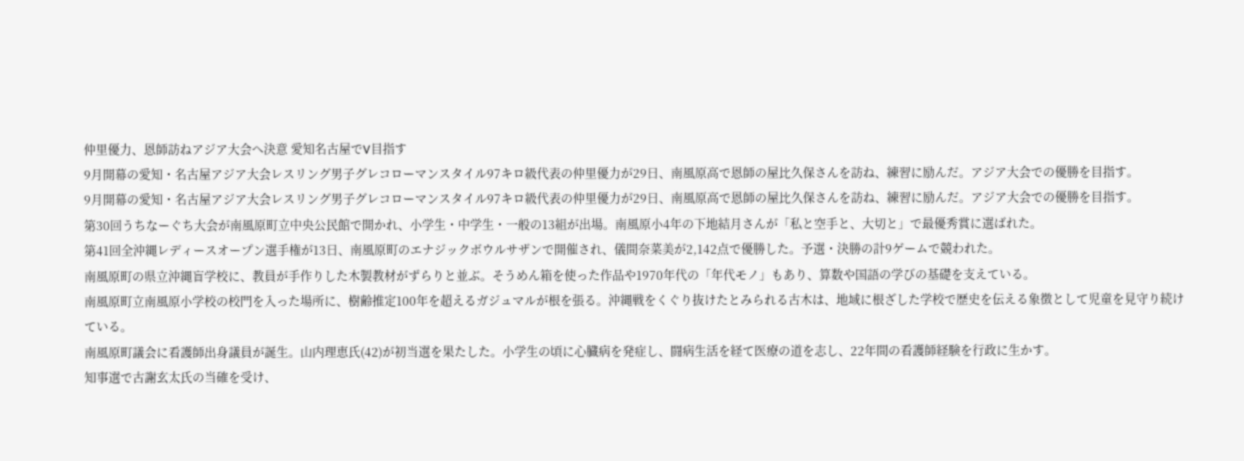仲里優力、恩師訪ねアジア大会へ決意 愛知名古屋でV目指す
9月開幕の愛知・名古屋アジア大会レスリング男子グレコローマンスタイル97キロ級代表の仲里優力が29日、南風原高で恩師の屋比久保さんを訪ね、練習に励んだ。アジア大会での優勝を目指す。
9月開幕の愛知・名古屋アジア大会レスリング男子グレコローマンスタイル97キロ級代表の仲里優力が29日、南風原高で恩師の屋比久保さんを訪ね、練習に励んだ。アジア大会での優勝を目指す。
第30回うちなーぐち大会が南風原町立中央公民館で開かれ、小学生・中学生・一般の13組が出場。南風原小4年の下地結月さんが「私と空手と、大切と」で最優秀賞に選ばれた。
第41回全沖縄レディースオープン選手権が13日、南風原町のエナジックボウルサザンで開催され、儀間奈菜美が2,142点で優勝した。予選・決勝の計9ゲームで競われた。
南風原町の県立沖縄盲学校に、教員が手作りした木製教材がずらりと並ぶ。そうめん箱を使った作品や1970年代の「年代モノ」もあり、算数や国語の学びの基礎を支えている。
南風原町立南風原小学校の校門を入った場所に、樹齢推定100年を超えるガジュマルが根を張る。沖縄戦をくぐり抜けたとみられる古木は、地域に根ざした学校で歴史を伝える象徴として児童を見守り続けている。
南風原町議会に看護師出身議員が誕生。山内理恵氏(42)が初当選を果たした。小学生の頃に心臓病を発症し、闘病生活を経て医療の道を志し、22年間の看護師経験を行政に生かす。
知事選で古謝玄太氏の当確を受け、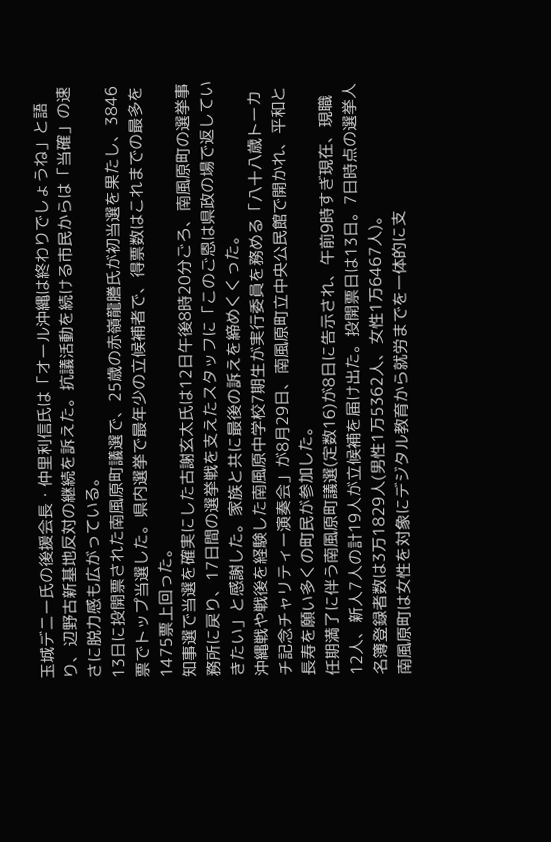玉城デニー氏の後援会長・仲里利信氏は「オール沖縄は終わりでしょうね」と語り、辺野古新基地反対の継続を訴えた。抗議活動を続ける市民からは「当確」の速さに脱力感も広がっている。
13日に投開票された南風原町議選で、25歳の赤嶺龍謄氏が初当選を果たし、3846票でトップ当選した。県内選挙で最年少の立候補者で、得票数はこれまでの最多を1475票上回った。
知事選で当選を確実にした古謝玄太氏は12日午後8時20分ごろ、南風原町の選挙事務所に戻り、17日間の選挙戦を支えたスタッフに「このご恩は県政の場で返していきたい」と感謝した。家族と共に最後の訴えを締めくくった。
沖縄戦や戦後を経験した南風原中学校7期生が実行委員を務める「八十八歳トーカチ記念チャリティー演奏会」が8月29日、南風原町立中央公民館で開かれ、平和と長寿を願い多くの町民が参加した。
任期満了に伴う南風原町議選(定数16)が8日に告示され、午前9時すぎ現在、現職12人、新人7人の計19人が立候補を届け出た。投開票日は13日。7日時点の選挙人名簿登録者数は3万1829人(男性1万5362人、女性1万6467人)。
南風原町は女性を対象にデジタル教育から就労までを一体的に支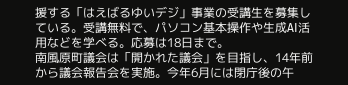援する「はえばるゆいデジ」事業の受講生を募集している。受講無料で、パソコン基本操作や生成AI活用などを学べる。応募は18日まで。
南風原町議会は「開かれた議会」を目指し、14年前から議会報告会を実施。今年6月には閉庁後の午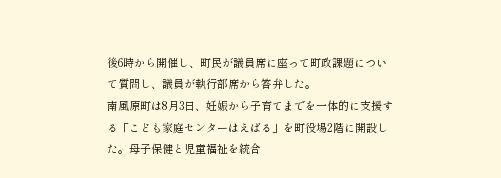後6時から開催し、町民が議員席に座って町政課題について質問し、議員が執行部席から答弁した。
南風原町は8月3日、妊娠から子育てまでを一体的に支援する「こども家庭センターはえばる」を町役場2階に開設した。母子保健と児童福祉を統合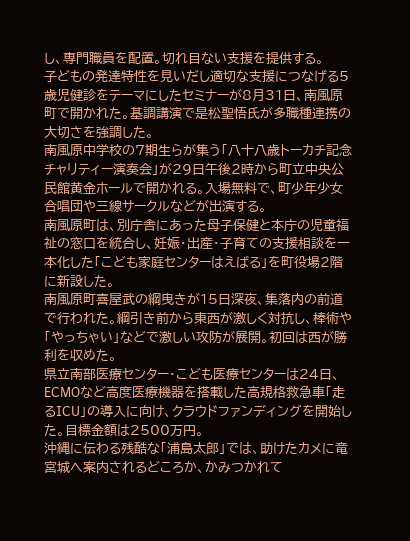し、専門職員を配置。切れ目ない支援を提供する。
子どもの発達特性を見いだし適切な支援につなげる5歳児健診をテーマにしたセミナーが8月31日、南風原町で開かれた。基調講演で是松聖悟氏が多職種連携の大切さを強調した。
南風原中学校の7期生らが集う「八十八歳トーカチ記念チャリティー演奏会」が29日午後2時から町立中央公民館黄金ホールで開かれる。入場無料で、町少年少女合唱団や三線サークルなどが出演する。
南風原町は、別庁舎にあった母子保健と本庁の児童福祉の窓口を統合し、妊娠・出産・子育ての支援相談を一本化した「こども家庭センターはえばる」を町役場2階に新設した。
南風原町喜屋武の綱曳きが15日深夜、集落内の前道で行われた。綱引き前から東西が激しく対抗し、棒術や「やっちゃい」などで激しい攻防が展開。初回は西が勝利を収めた。
県立南部医療センター・こども医療センターは24日、ECMOなど高度医療機器を搭載した高規格救急車「走るICU」の導入に向け、クラウドファンディングを開始した。目標金額は2500万円。
沖縄に伝わる残酷な「浦島太郎」では、助けたカメに竜宮城へ案内されるどころか、かみつかれて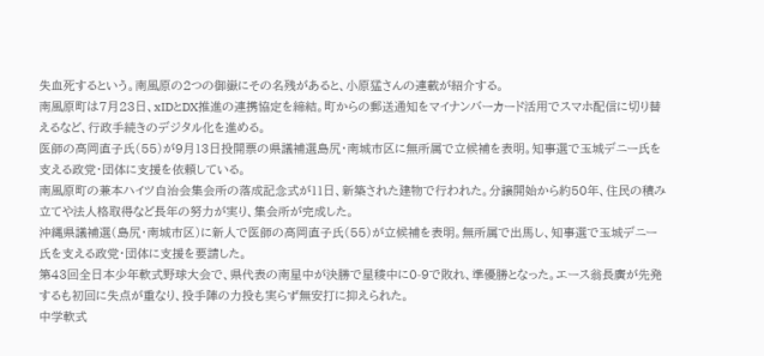失血死するという。南風原の2つの御嶽にその名残があると、小原猛さんの連載が紹介する。
南風原町は7月23日、xIDとDX推進の連携協定を締結。町からの郵送通知をマイナンバーカード活用でスマホ配信に切り替えるなど、行政手続きのデジタル化を進める。
医師の高岡直子氏(55)が9月13日投開票の県議補選島尻・南城市区に無所属で立候補を表明。知事選で玉城デニー氏を支える政党・団体に支援を依頼している。
南風原町の兼本ハイツ自治会集会所の落成記念式が11日、新築された建物で行われた。分譲開始から約50年、住民の積み立てや法人格取得など長年の努力が実り、集会所が完成した。
沖縄県議補選(島尻・南城市区)に新人で医師の高岡直子氏(55)が立候補を表明。無所属で出馬し、知事選で玉城デニー氏を支える政党・団体に支援を要請した。
第43回全日本少年軟式野球大会で、県代表の南星中が決勝で星稜中に0-9で敗れ、準優勝となった。エース翁長廣が先発するも初回に失点が重なり、投手陣の力投も実らず無安打に抑えられた。
中学軟式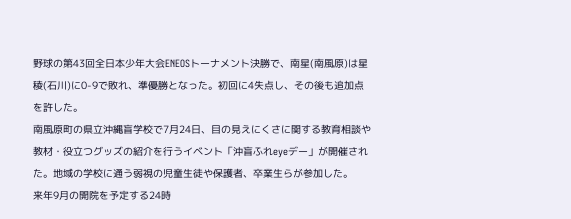野球の第43回全日本少年大会ENEOSトーナメント決勝で、南星(南風原)は星稜(石川)に0-9で敗れ、準優勝となった。初回に4失点し、その後も追加点を許した。
南風原町の県立沖縄盲学校で7月24日、目の見えにくさに関する教育相談や教材・役立つグッズの紹介を行うイベント「沖盲ふれeyeデー」が開催された。地域の学校に通う弱視の児童生徒や保護者、卒業生らが参加した。
来年9月の開院を予定する24時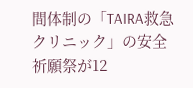間体制の「TAIRA救急クリニック」の安全祈願祭が12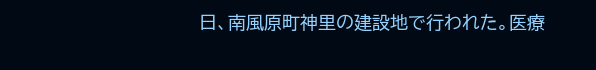日、南風原町神里の建設地で行われた。医療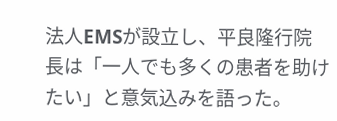法人EMSが設立し、平良隆行院長は「一人でも多くの患者を助けたい」と意気込みを語った。